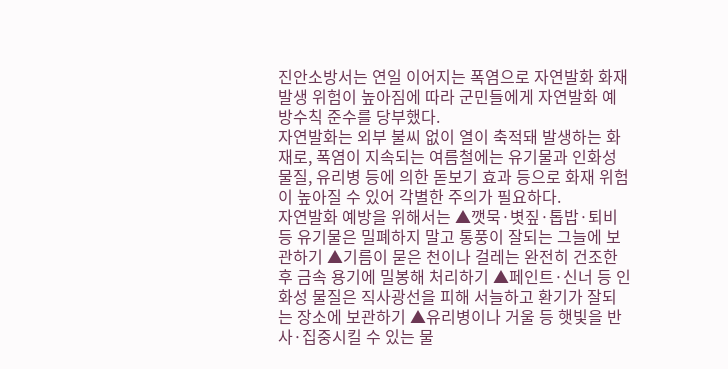진안소방서는 연일 이어지는 폭염으로 자연발화 화재 발생 위험이 높아짐에 따라 군민들에게 자연발화 예방수칙 준수를 당부했다.
자연발화는 외부 불씨 없이 열이 축적돼 발생하는 화재로, 폭염이 지속되는 여름철에는 유기물과 인화성 물질, 유리병 등에 의한 돋보기 효과 등으로 화재 위험이 높아질 수 있어 각별한 주의가 필요하다.
자연발화 예방을 위해서는 ▲깻묵·볏짚·톱밥·퇴비 등 유기물은 밀폐하지 말고 통풍이 잘되는 그늘에 보관하기 ▲기름이 묻은 천이나 걸레는 완전히 건조한 후 금속 용기에 밀봉해 처리하기 ▲페인트·신너 등 인화성 물질은 직사광선을 피해 서늘하고 환기가 잘되는 장소에 보관하기 ▲유리병이나 거울 등 햇빛을 반사·집중시킬 수 있는 물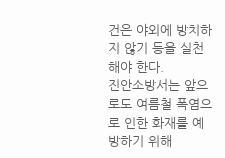건은 야외에 방치하지 않기 등을 실천해야 한다.
진안소방서는 앞으로도 여름철 폭염으로 인한 화재를 예방하기 위해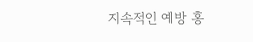지속적인 예방 홍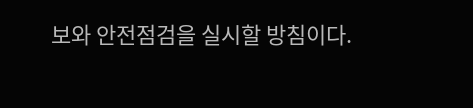보와 안전점검을 실시할 방침이다.